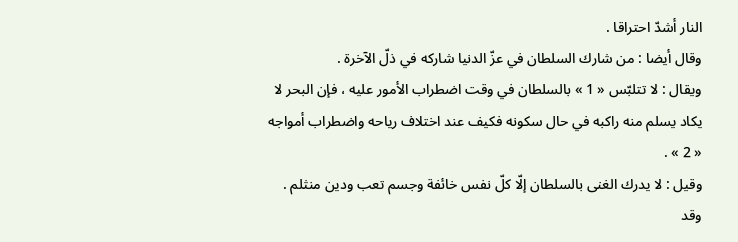النار أشدّ احتراقا .
وقال أيضا : من شارك السلطان في عزّ الدنيا شاركه في ذلّ الآخرة .
ويقال : لا تتلبّس « 1 » بالسلطان في وقت اضطراب الأمور عليه ، فإن البحر لا يكاد يسلم منه راكبه في حال سكونه فكيف عند اختلاف رياحه واضطراب أمواجه « 2 » .
وقيل : لا يدرك الغنى بالسلطان إلّا كلّ نفس خائفة وجسم تعب ودين منثلم .
وقد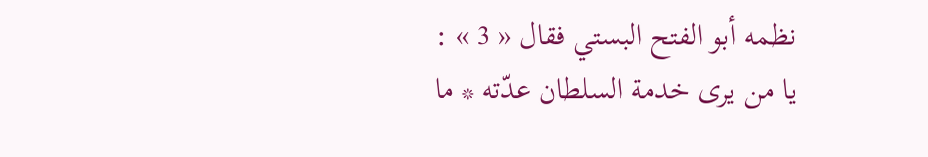نظمه أبو الفتح البستي فقال « 3 » :
يا من يرى خدمة السلطان عدّته * ما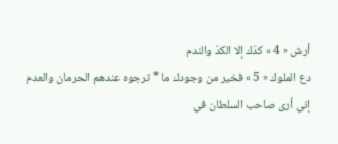أرش « 4 » كدّك إلا الكدّ والندم
دع الملوك « 5 » فخير من وجودك ما * ترجوه عندهم الحرمان والعدم
إني أرى صاحب السلطان في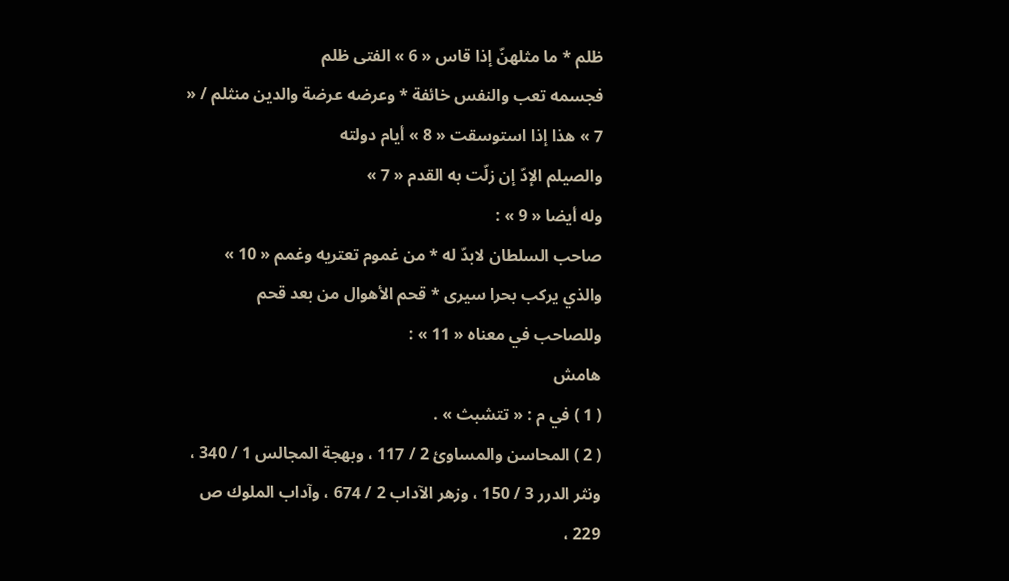ظلم * ما مثلهنّ إذا قاس « 6 » الفتى ظلم
فجسمه تعب والنفس خائفة * وعرضه عرضة والدين منثلم / « 7 » هذا إذا استوسقت « 8 » أيام دولته
والصيلم الإدّ إن زلّت به القدم « 7 »
وله أيضا « 9 » :
صاحب السلطان لابدّ له * من غموم تعتريه وغمم « 10 »
والذي يركب بحرا سيرى * قحم الأهوال من بعد قحم
وللصاحب في معناه « 11 » :
هامش
( 1 ) في م : « تتشبث » .
( 2 ) المحاسن والمساوئ 2 / 117 ، وبهجة المجالس 1 / 340 ، ونثر الدرر 3 / 150 ، وزهر الآداب 2 / 674 ، وآداب الملوك ص 229 ،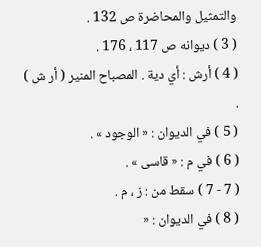والتمثيل والمحاضرة ص 132 .
( 3 ) ديوانه ص 117 ، 176 .
( 4 ) أرش : أي دية . المصباح المنير ( أر ش ) .
( 5 ) في الديوان : « الوجود » .
( 6 ) في م : « قاسى » .
( 7 - 7 ) سقط من : ز ، م .
( 8 ) في الديوان : «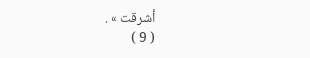أشرقت » .
( 9 )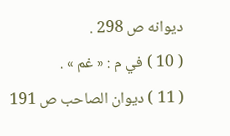ديوانه ص 298 .
( 10 ) في م : « غم » .
( 11 ) ديوان الصاحب ص 191